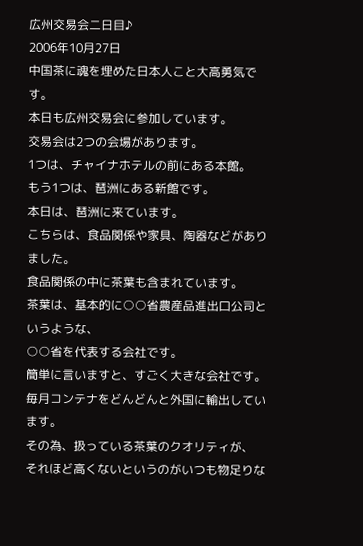広州交易会二日目♪
2006年10月27日
中国茶に魂を埋めた日本人こと大高勇気です。
本日も広州交易会に参加しています。
交易会は2つの会場があります。
1つは、チャイナホテルの前にある本館。
もう1つは、琶洲にある新館です。
本日は、琶洲に来ています。
こちらは、食品関係や家具、陶器などがありました。
食品関係の中に茶葉も含まれています。
茶葉は、基本的に○○省農産品進出口公司というような、
○○省を代表する会社です。
簡単に言いますと、すごく大きな会社です。
毎月コンテナをどんどんと外国に輸出しています。
その為、扱っている茶葉のクオリティが、
それほど高くないというのがいつも物足りな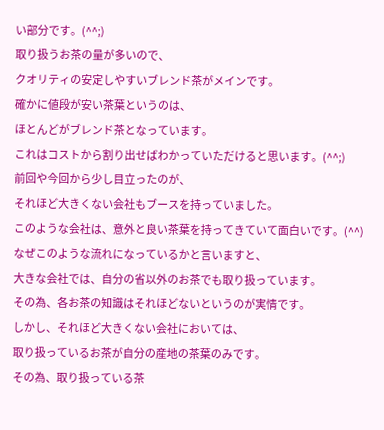い部分です。(^^;)
取り扱うお茶の量が多いので、
クオリティの安定しやすいブレンド茶がメインです。
確かに値段が安い茶葉というのは、
ほとんどがブレンド茶となっています。
これはコストから割り出せばわかっていただけると思います。(^^;)
前回や今回から少し目立ったのが、
それほど大きくない会社もブースを持っていました。
このような会社は、意外と良い茶葉を持ってきていて面白いです。(^^)
なぜこのような流れになっているかと言いますと、
大きな会社では、自分の省以外のお茶でも取り扱っています。
その為、各お茶の知識はそれほどないというのが実情です。
しかし、それほど大きくない会社においては、
取り扱っているお茶が自分の産地の茶葉のみです。
その為、取り扱っている茶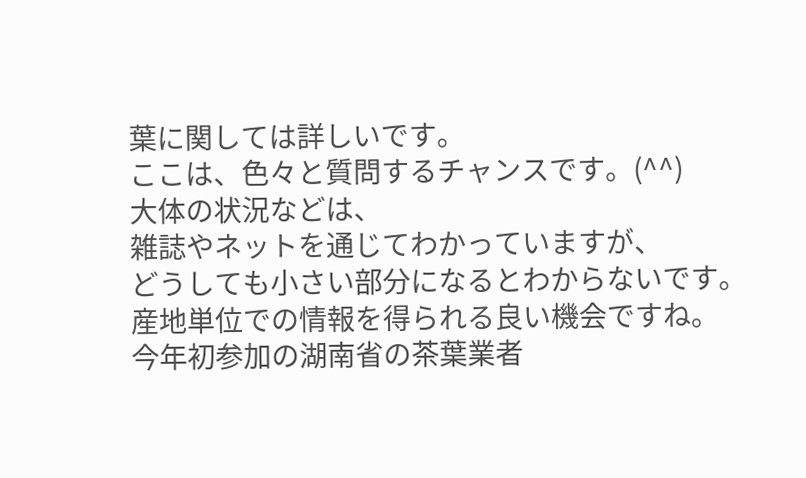葉に関しては詳しいです。
ここは、色々と質問するチャンスです。(^^)
大体の状況などは、
雑誌やネットを通じてわかっていますが、
どうしても小さい部分になるとわからないです。
産地単位での情報を得られる良い機会ですね。
今年初参加の湖南省の茶葉業者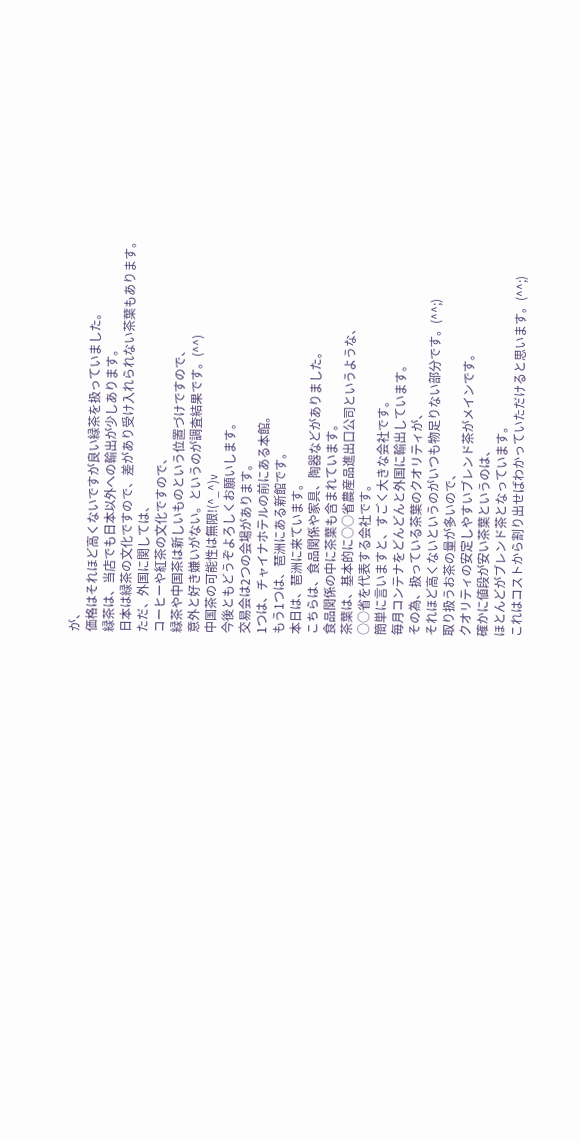が、
価格はそれほど高くないですが良い緑茶を扱っていました。
緑茶は、当店でも日本以外への輸出が少しあります。
日本は緑茶の文化ですので、差があり受け入れられない茶葉もあります。
ただ、外国に関しては、
コーヒーや紅茶の文化ですので、
緑茶や中国茶は新しいものという位置づけですので、
意外と好き嫌いがない。というのが調査結果です。(^^)
中国茶の可能性は無限!(^_^)v
今後ともどうぞよろしくお願いします。
交易会は2つの会場があります。
1つは、チャイナホテルの前にある本館。
もう1つは、琶洲にある新館です。
本日は、琶洲に来ています。
こちらは、食品関係や家具、陶器などがありました。
食品関係の中に茶葉も含まれています。
茶葉は、基本的に○○省農産品進出口公司というような、
○○省を代表する会社です。
簡単に言いますと、すごく大きな会社です。
毎月コンテナをどんどんと外国に輸出しています。
その為、扱っている茶葉のクオリティが、
それほど高くないというのがいつも物足りない部分です。(^^;)
取り扱うお茶の量が多いので、
クオリティの安定しやすいブレンド茶がメインです。
確かに値段が安い茶葉というのは、
ほとんどがブレンド茶となっています。
これはコストから割り出せばわかっていただけると思います。(^^;)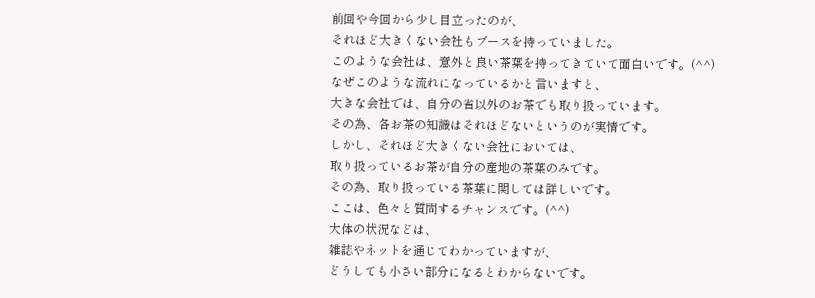前回や今回から少し目立ったのが、
それほど大きくない会社もブースを持っていました。
このような会社は、意外と良い茶葉を持ってきていて面白いです。(^^)
なぜこのような流れになっているかと言いますと、
大きな会社では、自分の省以外のお茶でも取り扱っています。
その為、各お茶の知識はそれほどないというのが実情です。
しかし、それほど大きくない会社においては、
取り扱っているお茶が自分の産地の茶葉のみです。
その為、取り扱っている茶葉に関しては詳しいです。
ここは、色々と質問するチャンスです。(^^)
大体の状況などは、
雑誌やネットを通じてわかっていますが、
どうしても小さい部分になるとわからないです。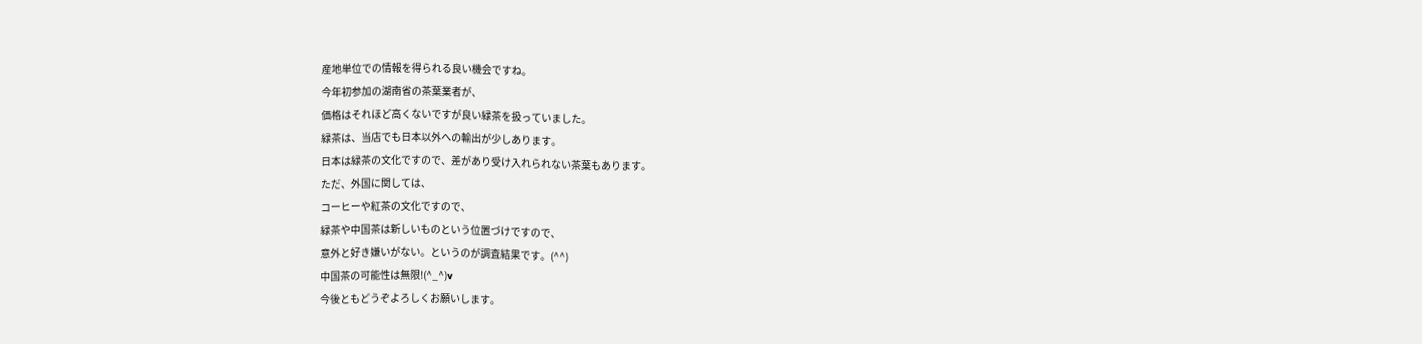産地単位での情報を得られる良い機会ですね。
今年初参加の湖南省の茶葉業者が、
価格はそれほど高くないですが良い緑茶を扱っていました。
緑茶は、当店でも日本以外への輸出が少しあります。
日本は緑茶の文化ですので、差があり受け入れられない茶葉もあります。
ただ、外国に関しては、
コーヒーや紅茶の文化ですので、
緑茶や中国茶は新しいものという位置づけですので、
意外と好き嫌いがない。というのが調査結果です。(^^)
中国茶の可能性は無限!(^_^)v
今後ともどうぞよろしくお願いします。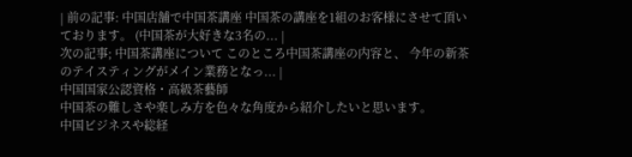| 前の記事: 中国店舗で中国茶講座 中国茶の講座を1組のお客様にさせて頂いております。 (中国茶が大好きな3名の... |
次の記事; 中国茶講座について このところ中国茶講座の内容と、 今年の新茶のテイスティングがメイン業務となっ... |
中国国家公認資格・高級茶藝師
中国茶の難しさや楽しみ方を色々な角度から紹介したいと思います。
中国ビジネスや総経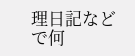理日記などで何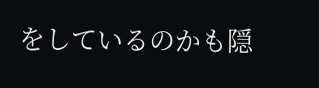をしているのかも隠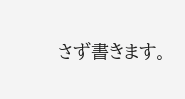さず書きます。